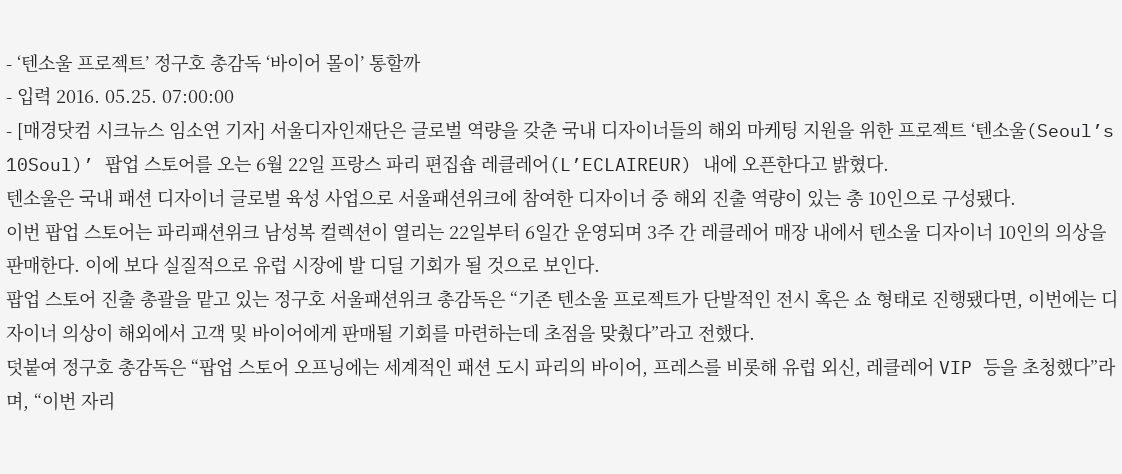- ‘텐소울 프로젝트’ 정구호 총감독 ‘바이어 몰이’ 통할까
- 입력 2016. 05.25. 07:00:00
- [매경닷컴 시크뉴스 임소연 기자] 서울디자인재단은 글로벌 역량을 갖춘 국내 디자이너들의 해외 마케팅 지원을 위한 프로젝트 ‘텐소울(Seoul’s 10Soul)’ 팝업 스토어를 오는 6월 22일 프랑스 파리 편집숍 레클레어(L’ECLAIREUR) 내에 오픈한다고 밝혔다.
텐소울은 국내 패션 디자이너 글로벌 육성 사업으로 서울패션위크에 참여한 디자이너 중 해외 진출 역량이 있는 총 10인으로 구성됐다.
이번 팝업 스토어는 파리패션위크 남성복 컬렉션이 열리는 22일부터 6일간 운영되며 3주 간 레클레어 매장 내에서 텐소울 디자이너 10인의 의상을 판매한다. 이에 보다 실질적으로 유럽 시장에 발 디딜 기회가 될 것으로 보인다.
팝업 스토어 진출 총괄을 맡고 있는 정구호 서울패션위크 총감독은 “기존 텐소울 프로젝트가 단발적인 전시 혹은 쇼 형태로 진행됐다면, 이번에는 디자이너 의상이 해외에서 고객 및 바이어에게 판매될 기회를 마련하는데 초점을 맞췄다”라고 전했다.
덧붙여 정구호 총감독은 “팝업 스토어 오프닝에는 세계적인 패션 도시 파리의 바이어, 프레스를 비롯해 유럽 외신, 레클레어 VIP 등을 초청했다”라며, “이번 자리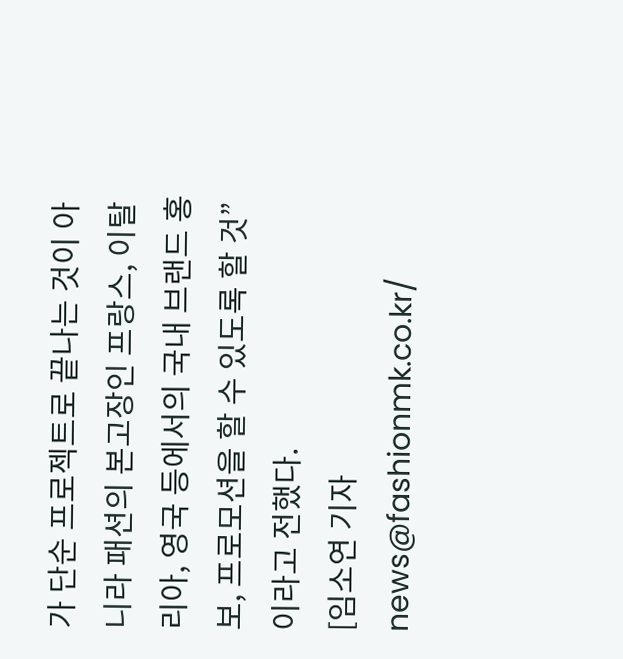가 단순 프로젝트로 끝나는 것이 아니라 패션의 본고장인 프랑스, 이탈리아, 영국 등에서의 국내 브랜드 홍보, 프로모션을 할 수 있도록 할 것”이라고 전했다.
[임소연 기자 news@fashionmk.co.kr/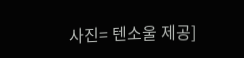사진= 텐소울 제공]